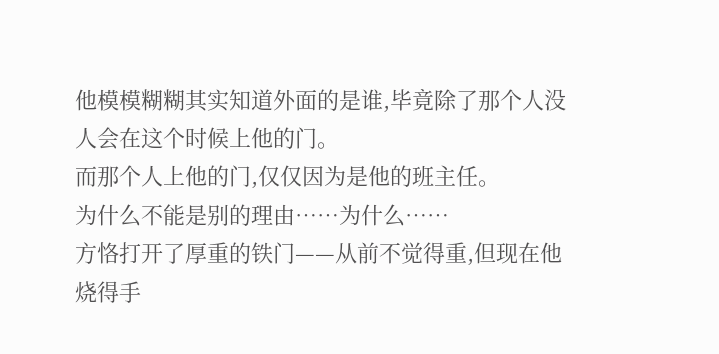他模模糊糊其实知道外面的是谁,毕竟除了那个人没人会在这个时候上他的门。
而那个人上他的门,仅仅因为是他的班主任。
为什么不能是别的理由……为什么……
方恪打开了厚重的铁门——从前不觉得重,但现在他烧得手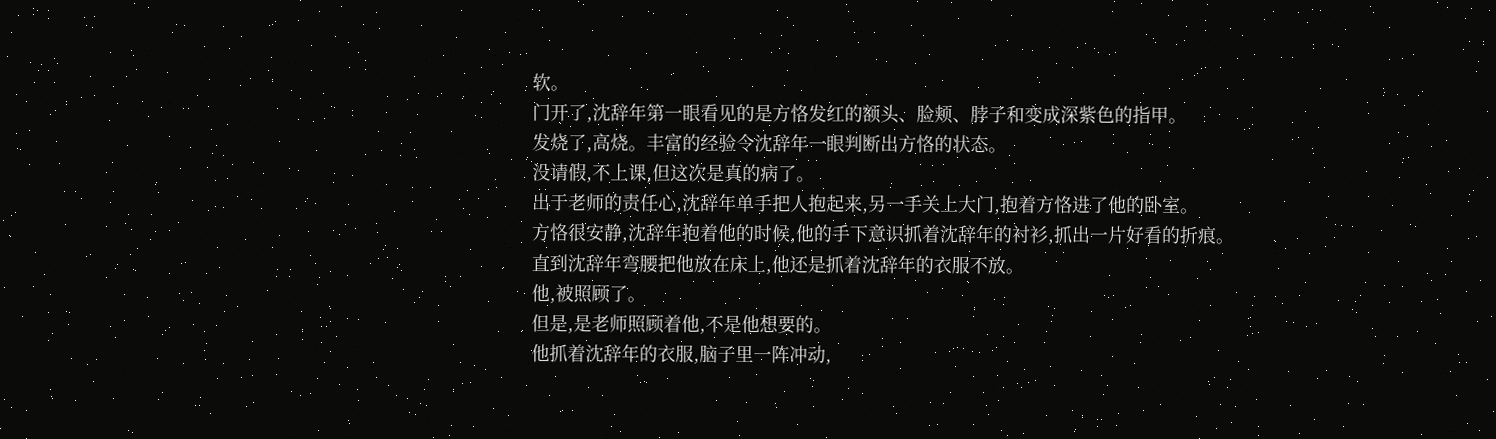软。
门开了,沈辞年第一眼看见的是方恪发红的额头、脸颊、脖子和变成深紫色的指甲。
发烧了,高烧。丰富的经验令沈辞年一眼判断出方恪的状态。
没请假,不上课,但这次是真的病了。
出于老师的责任心,沈辞年单手把人抱起来,另一手关上大门,抱着方恪进了他的卧室。
方恪很安静,沈辞年抱着他的时候,他的手下意识抓着沈辞年的衬衫,抓出一片好看的折痕。
直到沈辞年弯腰把他放在床上,他还是抓着沈辞年的衣服不放。
他,被照顾了。
但是,是老师照顾着他,不是他想要的。
他抓着沈辞年的衣服,脑子里一阵冲动,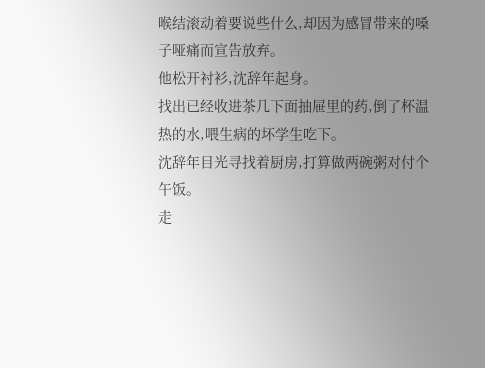喉结滚动着要说些什么,却因为感冒带来的嗓子哑痛而宣告放弃。
他松开衬衫,沈辞年起身。
找出已经收进茶几下面抽屉里的药,倒了杯温热的水,喂生病的坏学生吃下。
沈辞年目光寻找着厨房,打算做两碗粥对付个午饭。
走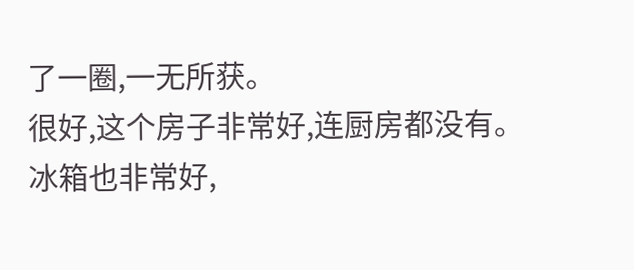了一圈,一无所获。
很好,这个房子非常好,连厨房都没有。
冰箱也非常好,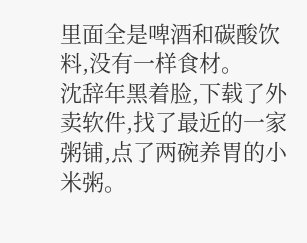里面全是啤酒和碳酸饮料,没有一样食材。
沈辞年黑着脸,下载了外卖软件,找了最近的一家粥铺,点了两碗养胃的小米粥。